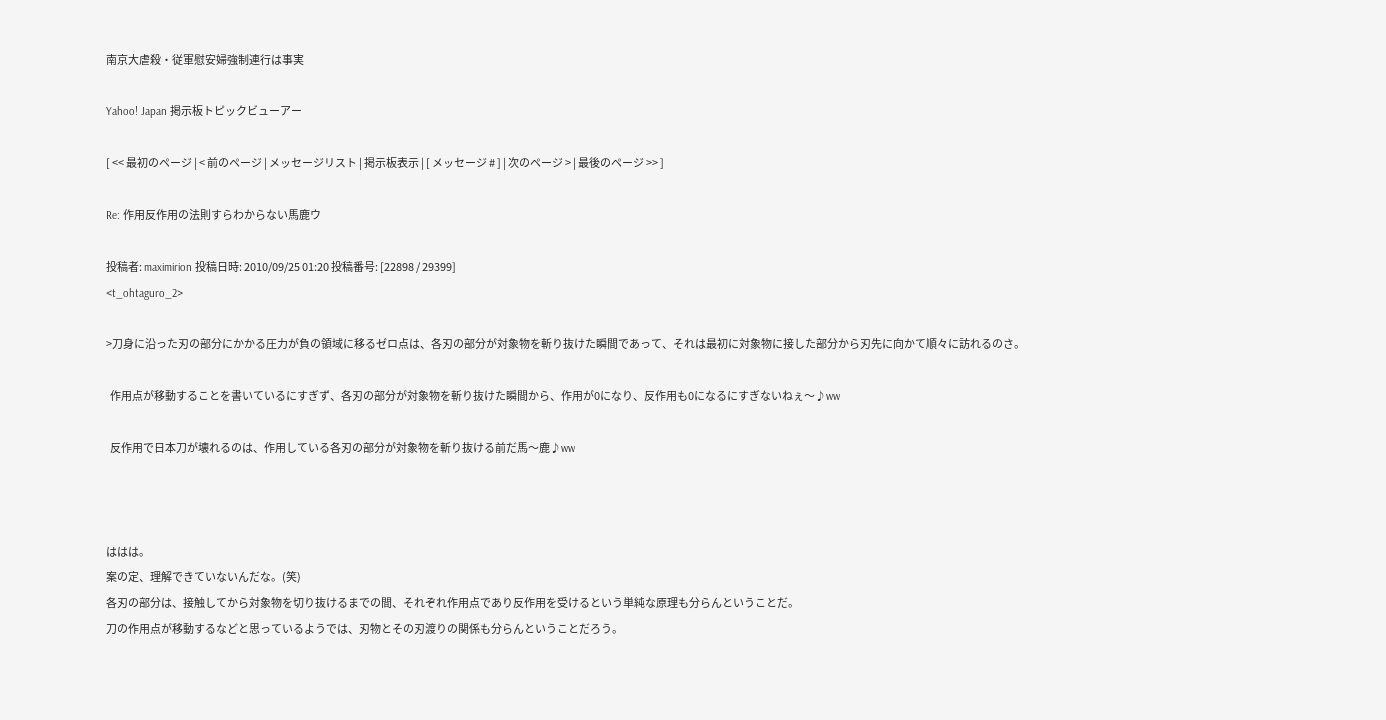南京大虐殺・従軍慰安婦強制連行は事実

Yahoo! Japan 掲示板トピックビューアー

[ << 最初のページ | < 前のページ | メッセージリスト | 掲示板表示 | [ メッセージ # ] | 次のページ > | 最後のページ >> ]

Re: 作用反作用の法則すらわからない馬鹿ウ

投稿者: maximirion 投稿日時: 2010/09/25 01:20 投稿番号: [22898 / 29399]
<t_ohtaguro_2>

>刀身に沿った刃の部分にかかる圧力が負の領域に移るゼロ点は、各刃の部分が対象物を斬り抜けた瞬間であって、それは最初に対象物に接した部分から刃先に向かて順々に訪れるのさ。

  作用点が移動することを書いているにすぎず、各刃の部分が対象物を斬り抜けた瞬間から、作用が0になり、反作用も0になるにすぎないねぇ〜♪ww

  反作用で日本刀が壊れるのは、作用している各刃の部分が対象物を斬り抜ける前だ馬〜鹿♪ww



ははは。
案の定、理解できていないんだな。(笑)
各刃の部分は、接触してから対象物を切り抜けるまでの間、それぞれ作用点であり反作用を受けるという単純な原理も分らんということだ。
刀の作用点が移動するなどと思っているようでは、刃物とその刃渡りの関係も分らんということだろう。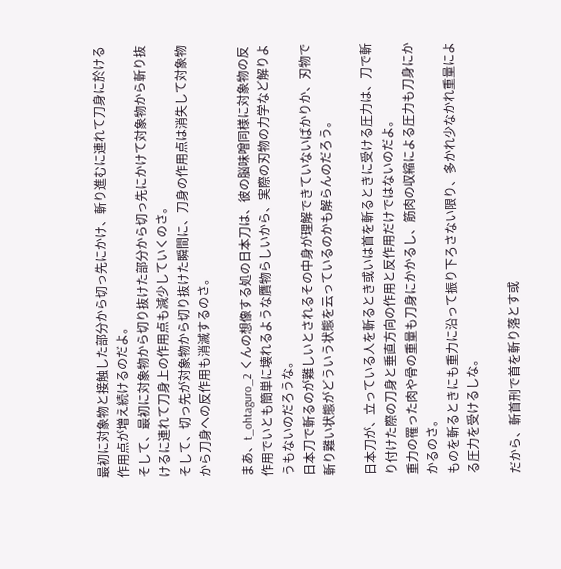最初に対象物と接触した部分から切っ先にかけ、斬り進むに連れて刀身に於ける作用点が増え続けるのだよ。
そして、最初に対象物から切り抜けた部分から切っ先にかけて対象物から斬り抜けるに連れて刀身上の作用点も減少していくのさ。
そして、切っ先が対象物から切り抜けた瞬間に、刀身の作用点は消失して対象物から刀身への反作用も消滅するのさ。

まあ、t_ohtaguro_2 くんの想像する処の日本刀は、彼の脳味噌同様に対象物の反作用でいとも簡単に壊れるような贋物らしいから、実際の刃物の力学など解りようもないのだろうな。
日本刀で斬るのが難しいとされるその中身が理解できていないばかりか、刃物で斬り難い状態がどういう状態を云っているのかも解らんのだろう。

日本刀が、立っている人を斬るとき或いは首を斬るときに受ける圧力は、刀で斬り付けた際の刀身と垂直方向の作用と反作用だけではないのだよ。
重力の罹った肉や骨の重量も刀身にかかるし、筋肉の収縮による圧力も刀身にかかるのさ。
ものを斬るときにも重力に沿って振り下ろさない限り、多かれ少なかれ重量による圧力を受けるしな。

だから、斬首刑で首を斬り落とす或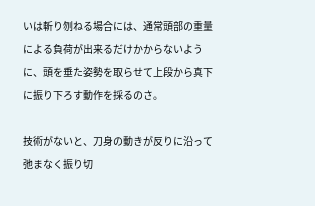いは斬り刎ねる場合には、通常頭部の重量による負荷が出来るだけかからないように、頭を垂た姿勢を取らせて上段から真下に振り下ろす動作を採るのさ。

技術がないと、刀身の動きが反りに沿って弛まなく振り切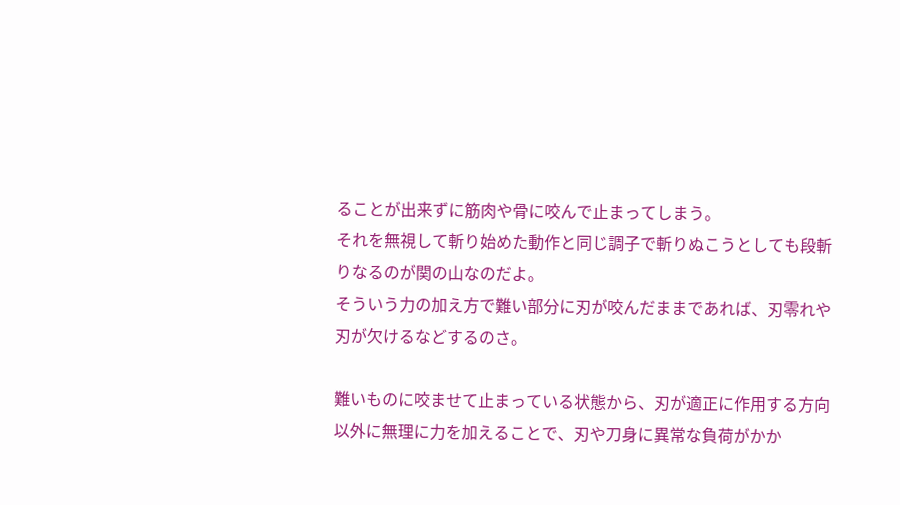ることが出来ずに筋肉や骨に咬んで止まってしまう。
それを無視して斬り始めた動作と同じ調子で斬りぬこうとしても段斬りなるのが関の山なのだよ。
そういう力の加え方で難い部分に刃が咬んだままであれば、刃零れや刃が欠けるなどするのさ。

難いものに咬ませて止まっている状態から、刃が適正に作用する方向以外に無理に力を加えることで、刃や刀身に異常な負荷がかか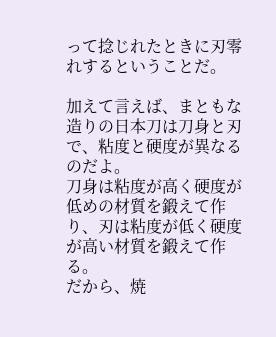って捻じれたときに刃零れするということだ。

加えて言えば、まともな造りの日本刀は刀身と刃で、粘度と硬度が異なるのだよ。
刀身は粘度が高く硬度が低めの材質を鍛えて作り、刃は粘度が低く硬度が高い材質を鍛えて作る。
だから、焼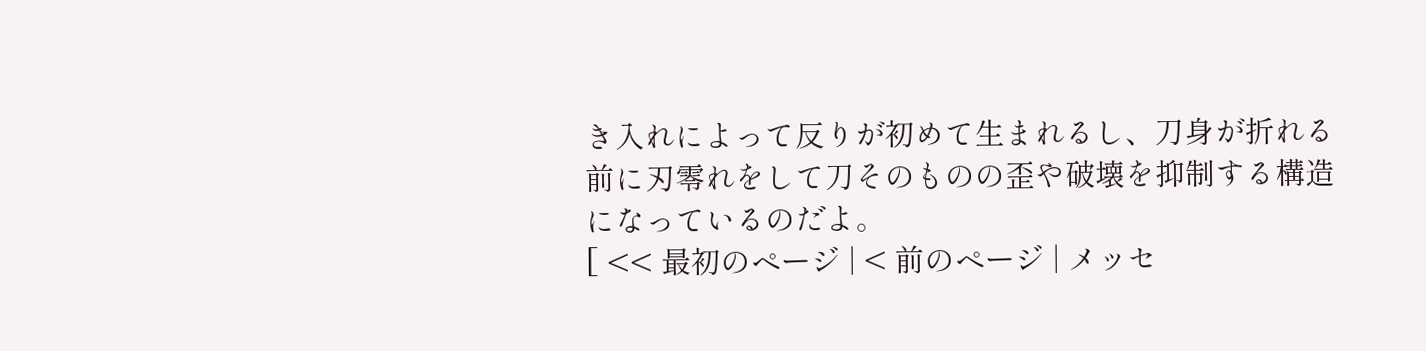き入れによって反りが初めて生まれるし、刀身が折れる前に刃零れをして刀そのものの歪や破壊を抑制する構造になっているのだよ。
[ << 最初のページ | < 前のページ | メッセ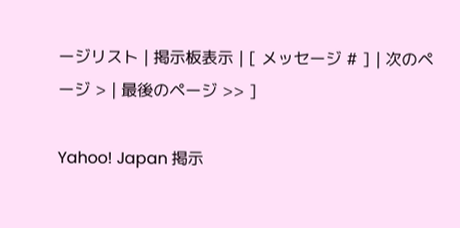ージリスト | 掲示板表示 | [ メッセージ # ] | 次のページ > | 最後のページ >> ]

Yahoo! Japan 掲示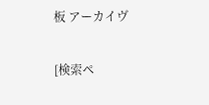板 アーカイヴ

[検索ペ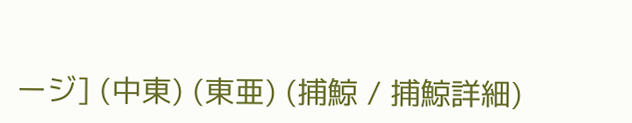ージ] (中東) (東亜) (捕鯨 / 捕鯨詳細)